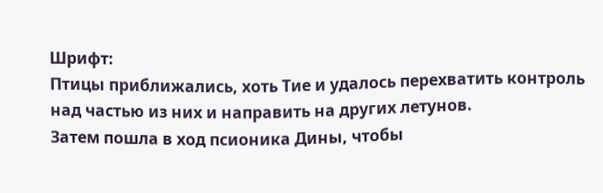Шрифт:
Птицы приближались, хоть Тие и удалось перехватить контроль над частью из них и направить на других летунов.
Затем пошла в ход псионика Дины, чтобы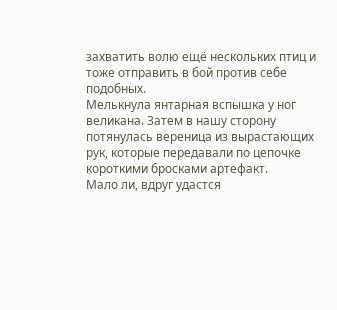захватить волю ещё нескольких птиц и тоже отправить в бой против себе подобных.
Мелькнула янтарная вспышка у ног великана. Затем в нашу сторону потянулась вереница из вырастающих рук, которые передавали по цепочке короткими бросками артефакт.
Мало ли, вдруг удастся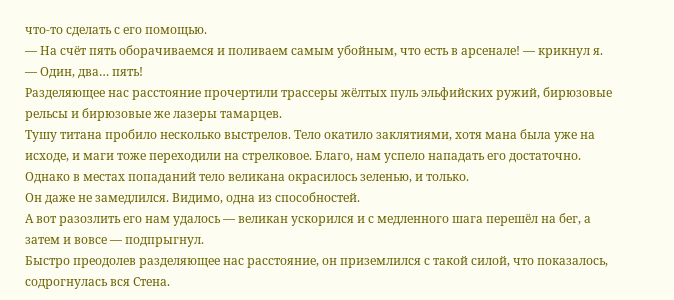что-то сделать с его помощью.
— На счёт пять оборачиваемся и поливаем самым убойным, что есть в арсенале! — крикнул я. — Один, два… пять!
Разделяющее нас расстояние прочертили трассеры жёлтых пуль эльфийских ружий, бирюзовые рельсы и бирюзовые же лазеры тамарцев.
Тушу титана пробило несколько выстрелов. Тело окатило заклятиями, хотя мана была уже на исходе, и маги тоже переходили на стрелковое. Благо, нам успело нападать его достаточно.
Однако в местах попаданий тело великана окрасилось зеленью, и только.
Он даже не замедлился. Видимо, одна из способностей.
А вот разозлить его нам удалось — великан ускорился и с медленного шага перешёл на бег, а затем и вовсе — подпрыгнул.
Быстро преодолев разделяющее нас расстояние, он приземлился с такой силой, что показалось, содрогнулась вся Стена.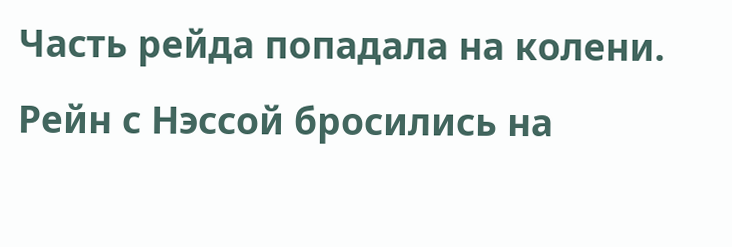Часть рейда попадала на колени. Рейн с Нэссой бросились на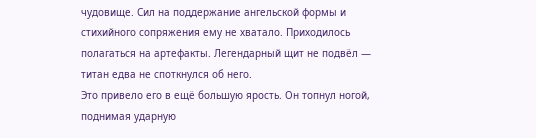чудовище. Сил на поддержание ангельской формы и стихийного сопряжения ему не хватало. Приходилось полагаться на артефакты. Легендарный щит не подвёл — титан едва не споткнулся об него.
Это привело его в ещё большую ярость. Он топнул ногой, поднимая ударную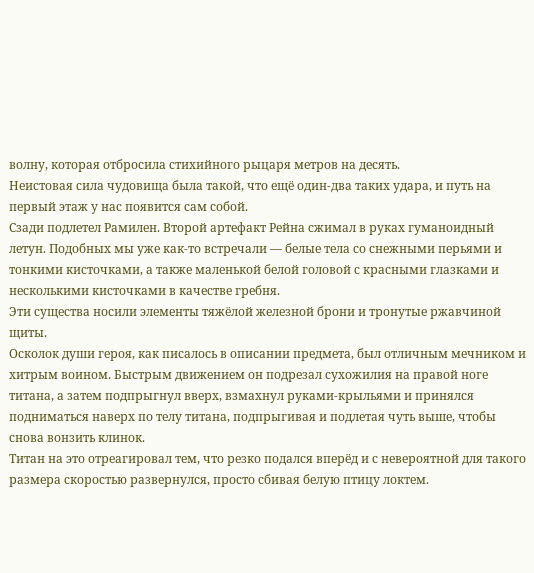волну, которая отбросила стихийного рыцаря метров на десять.
Неистовая сила чудовища была такой, что ещё один-два таких удара, и путь на первый этаж у нас появится сам собой.
Сзади подлетел Рамилен. Второй артефакт Рейна сжимал в руках гуманоидный летун. Подобных мы уже как-то встречали — белые тела со снежными перьями и тонкими кисточками, а также маленькой белой головой с красными глазками и несколькими кисточками в качестве гребня.
Эти существа носили элементы тяжёлой железной брони и тронутые ржавчиной щиты.
Осколок души героя, как писалось в описании предмета, был отличным мечником и хитрым воином. Быстрым движением он подрезал сухожилия на правой ноге титана, а затем подпрыгнул вверх, взмахнул руками-крыльями и принялся подниматься наверх по телу титана, подпрыгивая и подлетая чуть выше, чтобы снова вонзить клинок.
Титан на это отреагировал тем, что резко подался вперёд и с невероятной для такого размера скоростью развернулся, просто сбивая белую птицу локтем.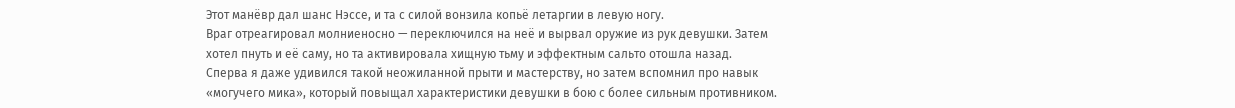Этот манёвр дал шанс Нэссе, и та с силой вонзила копьё летаргии в левую ногу.
Враг отреагировал молниеносно — переключился на неё и вырвал оружие из рук девушки. Затем хотел пнуть и её саму, но та активировала хищную тьму и эффектным сальто отошла назад.
Сперва я даже удивился такой неожиланной прыти и мастерству, но затем вспомнил про навык «могучего мика», который повыщал характеристики девушки в бою с более сильным противником.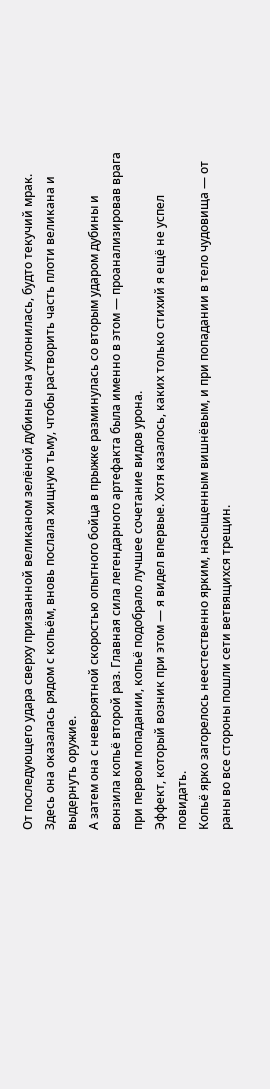От последующего удара сверху призванной великаном зелёной дубины она уклонилась, будто текучий мрак. Здесь она оказалась рядом с копьём, вновь послала хищную тьму, чтобы растворить часть плоти великана и выдернуть оружие.
А затем она с невероятной скоростью опытного бойца в прыжке разминулась со вторым ударом дубины и вонзила копьё второй раз. Главная сила легендарного артефакта была именно в этом — проанализировав врага при первом попадании, копьё подобрало лучшее сочетание видов урона.
Эффект, который возник при этом — я видел впервые. Хотя казалось, каких только стихий я ещё не успел повидать.
Копьё ярко загорелось неестественно ярким, насыщенным вишнёвым, и при попадании в тело чудовища — от раны во все стороны пошли сети ветвящихся трещин.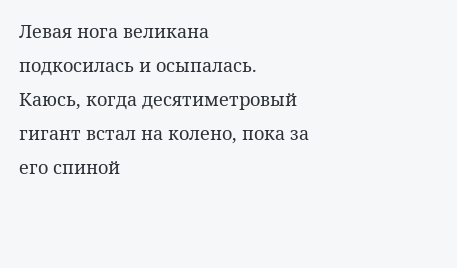Левая нога великана подкосилась и осыпалась.
Каюсь, когда десятиметровый гигант встал на колено, пока за его спиной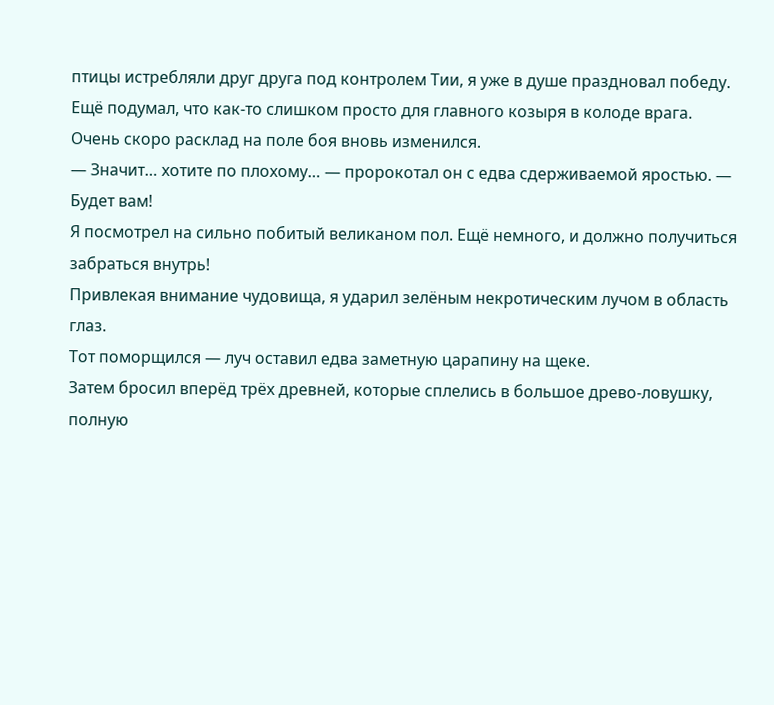птицы истребляли друг друга под контролем Тии, я уже в душе праздновал победу. Ещё подумал, что как-то слишком просто для главного козыря в колоде врага.
Очень скоро расклад на поле боя вновь изменился.
— Значит… хотите по плохому… — пророкотал он с едва сдерживаемой яростью. — Будет вам!
Я посмотрел на сильно побитый великаном пол. Ещё немного, и должно получиться забраться внутрь!
Привлекая внимание чудовища, я ударил зелёным некротическим лучом в область глаз.
Тот поморщился — луч оставил едва заметную царапину на щеке.
Затем бросил вперёд трёх древней, которые сплелись в большое древо-ловушку, полную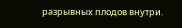разрывных плодов внутри.